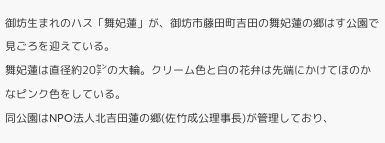御坊生まれのハス「舞妃蓮」が、御坊市藤田町吉田の舞妃蓮の郷はす公園で見ごろを迎えている。
舞妃蓮は直径約20㌢の大輪。クリーム色と白の花弁は先端にかけてほのかなピンク色をしている。
同公園はNPO法人北吉田蓮の郷(佐竹成公理事長)が管理しており、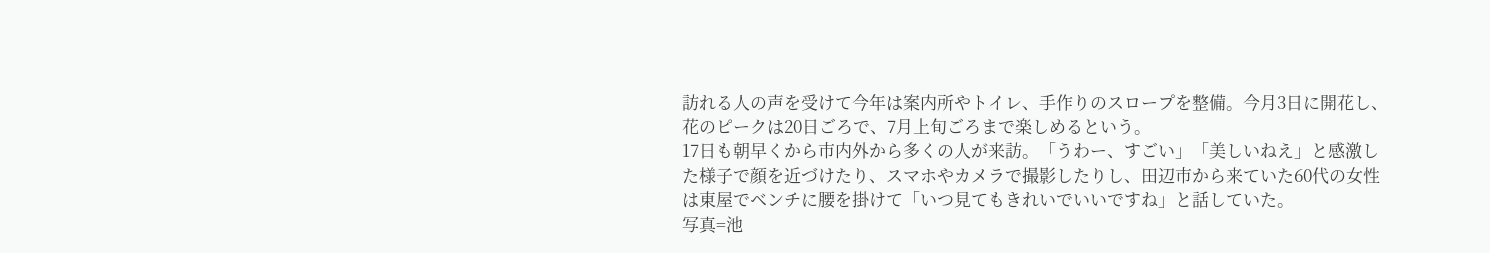訪れる人の声を受けて今年は案内所やトイレ、手作りのスロープを整備。今月3日に開花し、花のピークは20日ごろで、7月上旬ごろまで楽しめるという。
17日も朝早くから市内外から多くの人が来訪。「うわー、すごい」「美しいねえ」と感激した様子で顔を近づけたり、スマホやカメラで撮影したりし、田辺市から来ていた60代の女性は東屋でベンチに腰を掛けて「いつ見てもきれいでいいですね」と話していた。
写真=池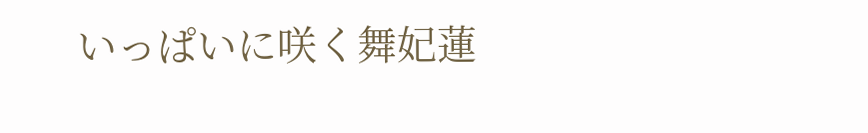いっぱいに咲く舞妃蓮